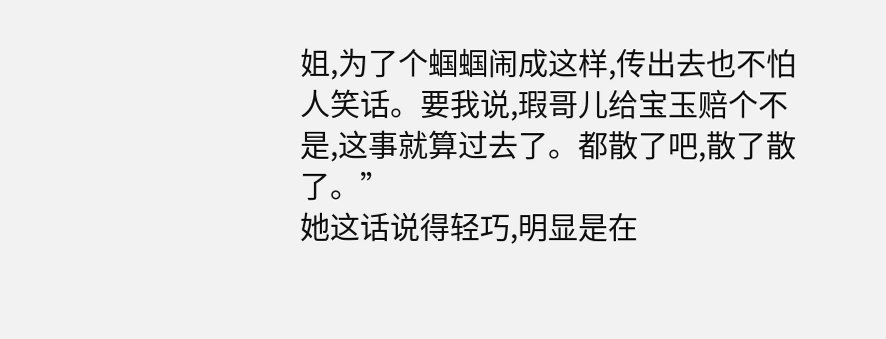姐,为了个蝈蝈闹成这样,传出去也不怕人笑话。要我说,瑕哥儿给宝玉赔个不是,这事就算过去了。都散了吧,散了散了。”
她这话说得轻巧,明显是在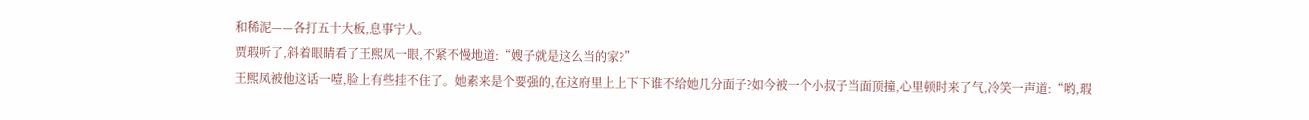和稀泥——各打五十大板,息事宁人。
贾瑕听了,斜着眼睛看了王熙凤一眼,不紧不慢地道:“嫂子就是这么当的家?”
王熙凤被他这话一噎,脸上有些挂不住了。她素来是个要强的,在这府里上上下下谁不给她几分面子?如今被一个小叔子当面顶撞,心里顿时来了气,冷笑一声道:“哟,瑕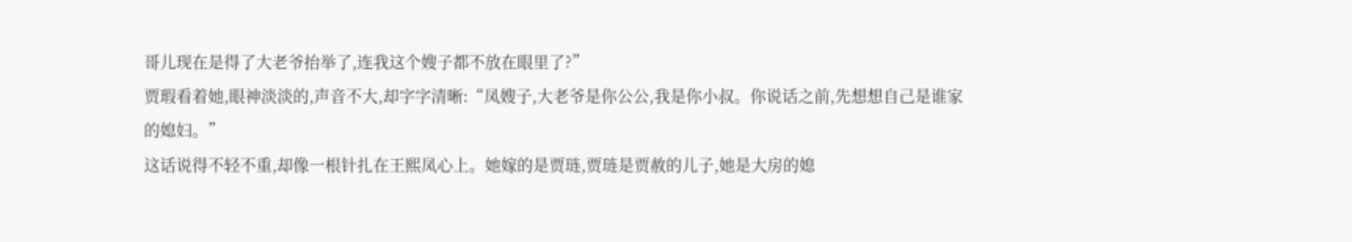哥儿现在是得了大老爷抬举了,连我这个嫂子都不放在眼里了?”
贾瑕看着她,眼神淡淡的,声音不大,却字字清晰:“凤嫂子,大老爷是你公公,我是你小叔。你说话之前,先想想自己是谁家的媳妇。”
这话说得不轻不重,却像一根针扎在王熙凤心上。她嫁的是贾琏,贾琏是贾赦的儿子,她是大房的媳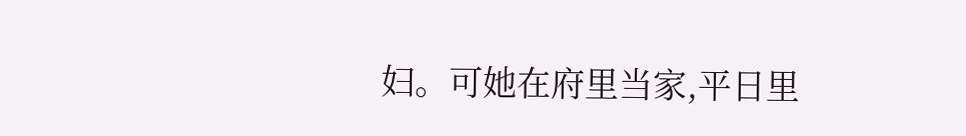妇。可她在府里当家,平日里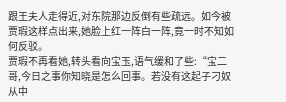跟王夫人走得近,对东院那边反倒有些疏远。如今被贾瑕这样点出来,她脸上红一阵白一阵,竟一时不知如何反驳。
贾瑕不再看她,转头看向宝玉,语气缓和了些:“宝二哥,今日之事你知晓是怎么回事。若没有这起子刁奴从中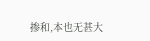掺和,本也无甚大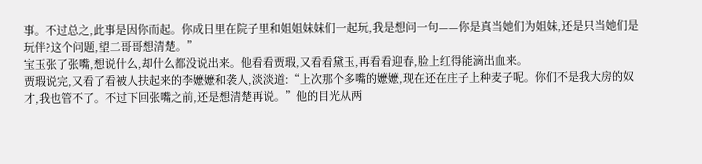事。不过总之,此事是因你而起。你成日里在院子里和姐姐妹妹们一起玩,我是想问一句——你是真当她们为姐妹,还是只当她们是玩伴?这个问题,望二哥哥想清楚。”
宝玉张了张嘴,想说什么,却什么都没说出来。他看看贾瑕,又看看黛玉,再看看迎春,脸上红得能滴出血来。
贾瑕说完,又看了看被人扶起来的李嬷嬷和袭人,淡淡道:“上次那个多嘴的嬷嬷,现在还在庄子上种麦子呢。你们不是我大房的奴才,我也管不了。不过下回张嘴之前,还是想清楚再说。”他的目光从两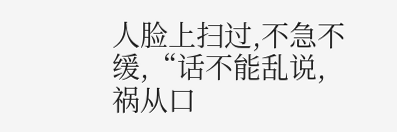人脸上扫过,不急不缓,“话不能乱说,祸从口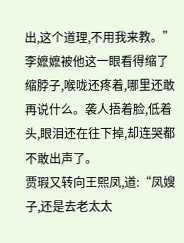出,这个道理,不用我来教。”
李嬷嬷被他这一眼看得缩了缩脖子,喉咙还疼着,哪里还敢再说什么。袭人捂着脸,低着头,眼泪还在往下掉,却连哭都不敢出声了。
贾瑕又转向王熙凤,道:“凤嫂子,还是去老太太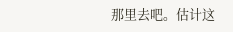那里去吧。估计这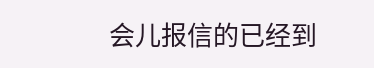会儿报信的已经到